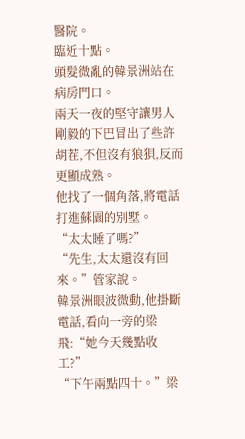醫院。
臨近十點。
頭髮微亂的韓景洲站在病房門口。
兩天一夜的堅守讓男人剛毅的下巴冒出了些許胡茬,不但沒有狼狽,反而更顯成熟。
他找了一個角落,將電話打進蘇園的別墅。
“太太睡了嗎?”
“先生,太太還沒有回來。”管家說。
韓景洲眼波微動,他掛斷電話,看向一旁的梁飛:“她今天幾點收工?”
“下午兩點四十。”梁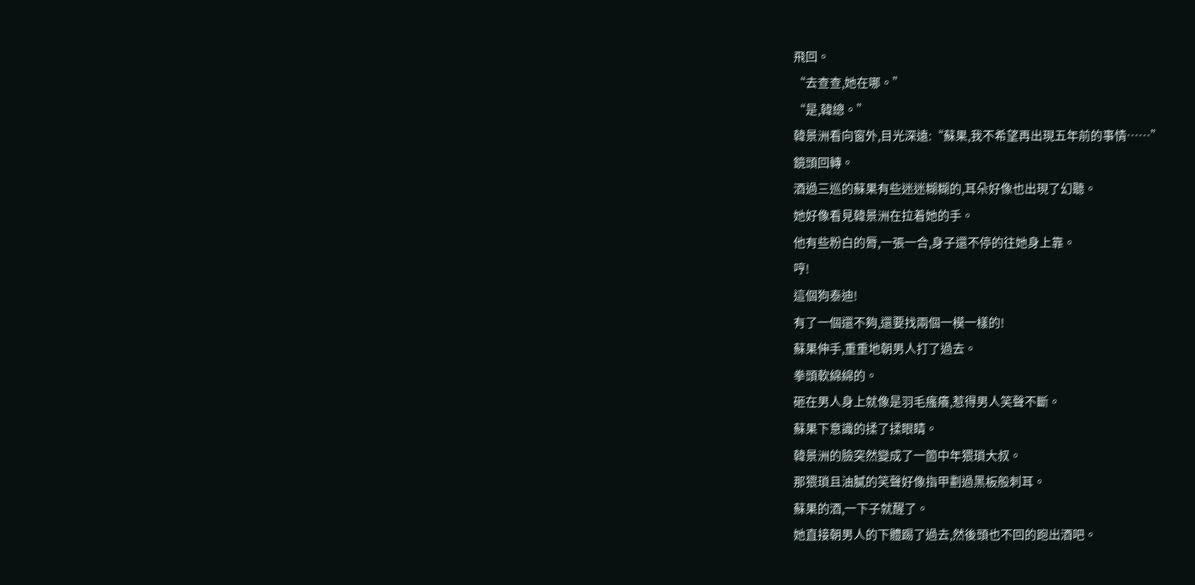飛回。
“去查查,她在哪。”
“是,韓總。”
韓景洲看向窗外,目光深遠:“蘇果,我不希望再出現五年前的事情……”
鏡頭回轉。
酒過三巡的蘇果有些迷迷糊糊的,耳朵好像也出現了幻聽。
她好像看見韓景洲在拉着她的手。
他有些粉白的脣,一張一合,身子還不停的往她身上靠。
哼!
這個狗泰迪!
有了一個還不夠,還要找兩個一模一樣的!
蘇果伸手,重重地朝男人打了過去。
拳頭軟綿綿的。
砸在男人身上就像是羽毛瘙癢,惹得男人笑聲不斷。
蘇果下意識的揉了揉眼睛。
韓景洲的臉突然變成了一箇中年猥瑣大叔。
那猥瑣且油膩的笑聲好像指甲劃過黑板般刺耳。
蘇果的酒,一下子就醒了。
她直接朝男人的下體踢了過去,然後頭也不回的跑出酒吧。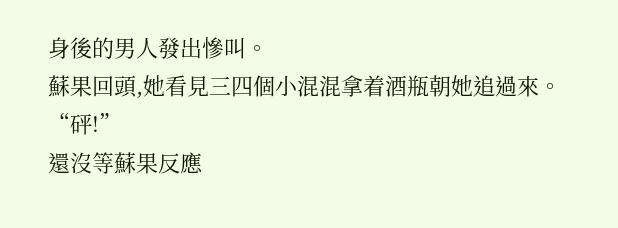身後的男人發出慘叫。
蘇果回頭,她看見三四個小混混拿着酒瓶朝她追過來。
“砰!”
還沒等蘇果反應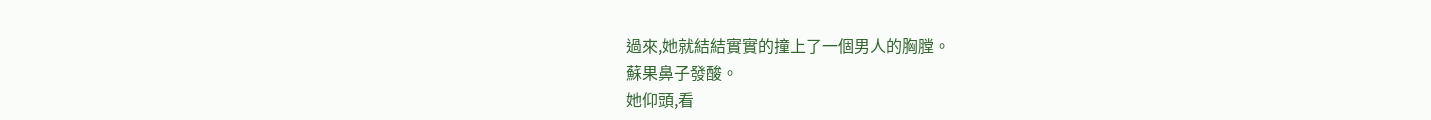過來,她就結結實實的撞上了一個男人的胸膛。
蘇果鼻子發酸。
她仰頭,看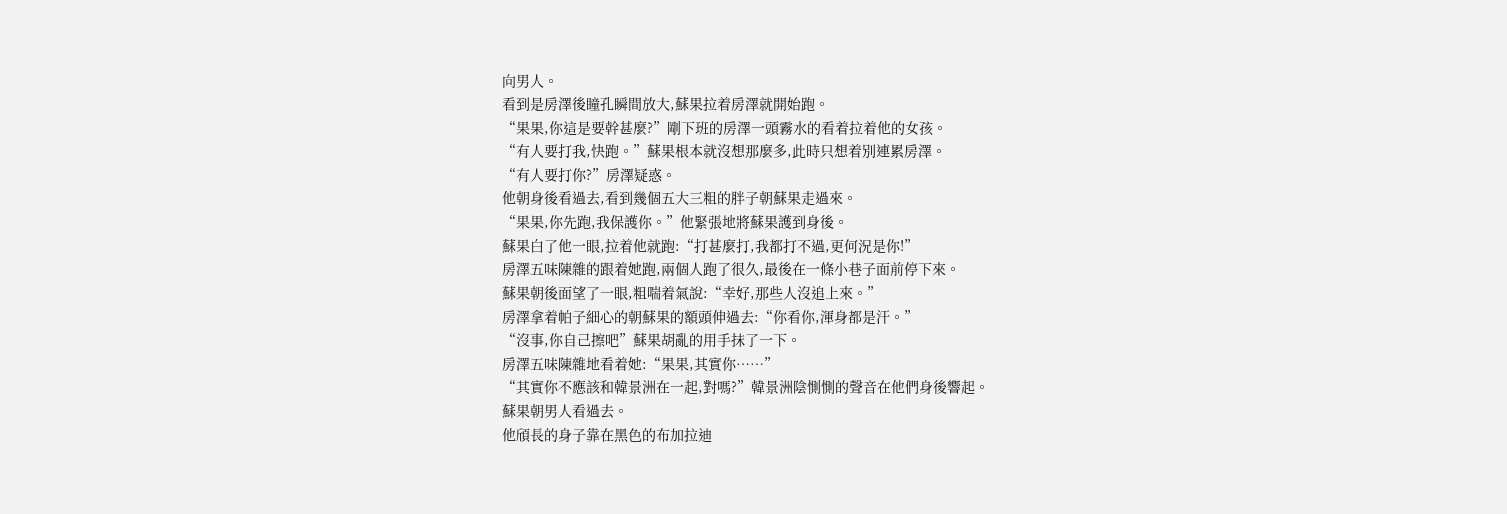向男人。
看到是房澤後瞳孔瞬間放大,蘇果拉着房澤就開始跑。
“果果,你這是要幹甚麼?”剛下班的房澤一頭霧水的看着拉着他的女孩。
“有人要打我,快跑。”蘇果根本就沒想那麼多,此時只想着別連累房澤。
“有人要打你?”房澤疑惑。
他朝身後看過去,看到幾個五大三粗的胖子朝蘇果走過來。
“果果,你先跑,我保護你。”他緊張地將蘇果護到身後。
蘇果白了他一眼,拉着他就跑:“打甚麼打,我都打不過,更何況是你!”
房澤五味陳雜的跟着她跑,兩個人跑了很久,最後在一條小巷子面前停下來。
蘇果朝後面望了一眼,粗喘着氣說:“幸好,那些人沒追上來。”
房澤拿着帕子細心的朝蘇果的額頭伸過去:“你看你,渾身都是汗。”
“沒事,你自己擦吧”蘇果胡亂的用手抹了一下。
房澤五味陳雜地看着她:“果果,其實你……”
“其實你不應該和韓景洲在一起,對嗎?”韓景洲陰惻惻的聲音在他們身後響起。
蘇果朝男人看過去。
他頎長的身子靠在黑色的布加拉迪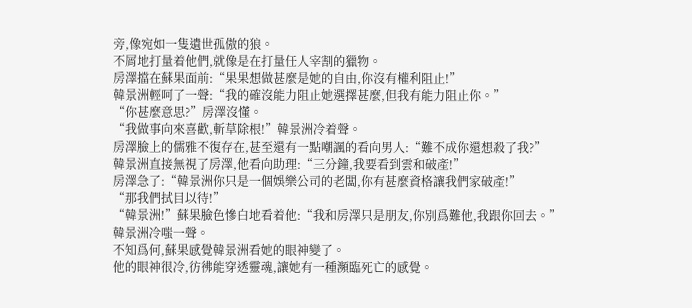旁,像宛如一隻遺世孤傲的狼。
不屑地打量着他們,就像是在打量任人宰割的獵物。
房澤擋在蘇果面前:“果果想做甚麼是她的自由,你沒有權利阻止!”
韓景洲輕呵了一聲:“我的確沒能力阻止她選擇甚麼,但我有能力阻止你。”
“你甚麼意思?”房澤沒懂。
“我做事向來喜歡,斬草除根!”韓景洲冷着聲。
房澤臉上的儒雅不復存在,甚至還有一點嘲諷的看向男人:“難不成你還想殺了我?”
韓景洲直接無視了房澤,他看向助理:“三分鐘,我要看到雲和破產!”
房澤急了:“韓景洲你只是一個娛樂公司的老闆,你有甚麼資格讓我們家破產!”
“那我們拭目以待!”
“韓景洲!”蘇果臉色慘白地看着他:“我和房澤只是朋友,你別爲難他,我跟你回去。”
韓景洲冷嗤一聲。
不知爲何,蘇果感覺韓景洲看她的眼神變了。
他的眼神很冷,彷彿能穿透靈魂,讓她有一種瀕臨死亡的感覺。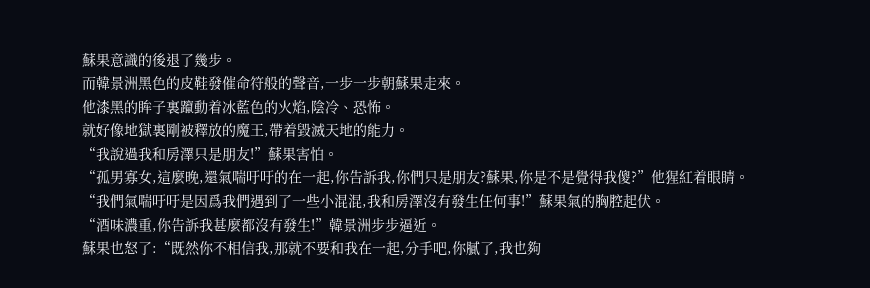蘇果意識的後退了幾步。
而韓景洲黑色的皮鞋發催命符般的聲音,一步一步朝蘇果走來。
他漆黑的眸子裏躥動着冰藍色的火焰,陰冷、恐怖。
就好像地獄裏剛被釋放的魔王,帶着毀滅天地的能力。
“我說過我和房澤只是朋友!”蘇果害怕。
“孤男寡女,這麼晚,還氣喘吁吁的在一起,你告訴我,你們只是朋友?蘇果,你是不是覺得我傻?”他猩紅着眼睛。
“我們氣喘吁吁是因爲我們遇到了一些小混混,我和房澤沒有發生任何事!”蘇果氣的胸腔起伏。
“酒味濃重,你告訴我甚麼都沒有發生!”韓景洲步步逼近。
蘇果也怒了:“既然你不相信我,那就不要和我在一起,分手吧,你膩了,我也夠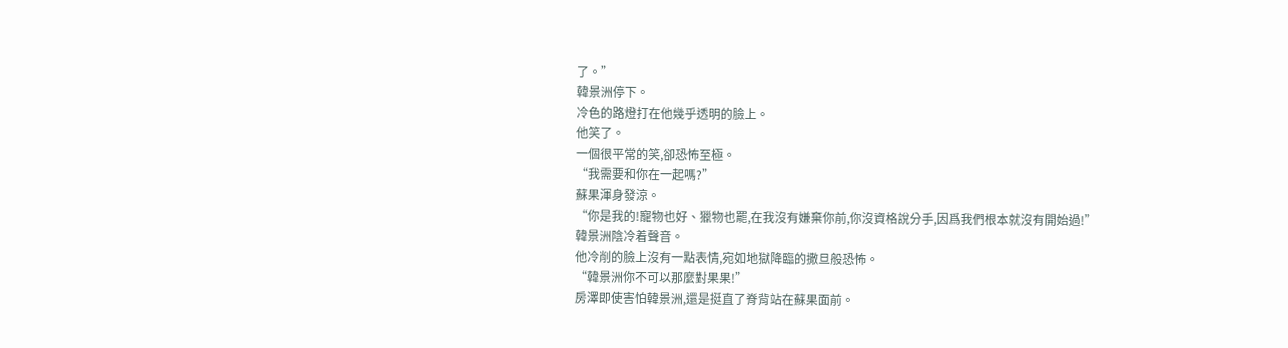了。”
韓景洲停下。
冷色的路燈打在他幾乎透明的臉上。
他笑了。
一個很平常的笑,卻恐怖至極。
“我需要和你在一起嗎?”
蘇果渾身發涼。
“你是我的!寵物也好、獵物也罷,在我沒有嫌棄你前,你沒資格說分手,因爲我們根本就沒有開始過!”
韓景洲陰冷着聲音。
他冷削的臉上沒有一點表情,宛如地獄降臨的撒旦般恐怖。
“韓景洲你不可以那麼對果果!”
房澤即使害怕韓景洲,還是挺直了脊背站在蘇果面前。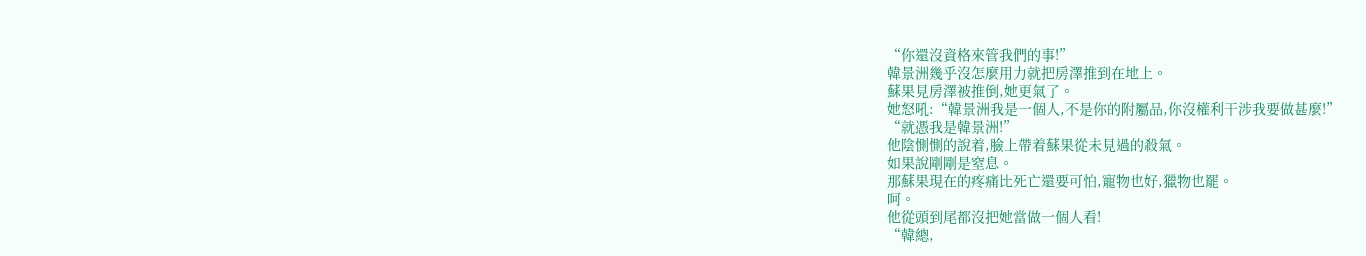“你還沒資格來管我們的事!”
韓景洲幾乎沒怎麼用力就把房澤推到在地上。
蘇果見房澤被推倒,她更氣了。
她怒吼:“韓景洲我是一個人,不是你的附屬品,你沒權利干涉我要做甚麼!”
“就憑我是韓景洲!”
他陰惻惻的說着,臉上帶着蘇果從未見過的殺氣。
如果說剛剛是窒息。
那蘇果現在的疼痛比死亡還要可怕,寵物也好,獵物也罷。
呵。
他從頭到尾都沒把她當做一個人看!
“韓總,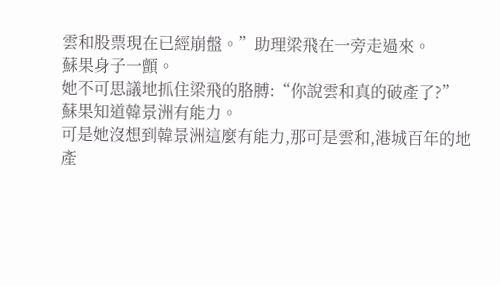雲和股票現在已經崩盤。”助理梁飛在一旁走過來。
蘇果身子一顫。
她不可思議地抓住梁飛的胳膊:“你說雲和真的破產了?”
蘇果知道韓景洲有能力。
可是她沒想到韓景洲這麼有能力,那可是雲和,港城百年的地產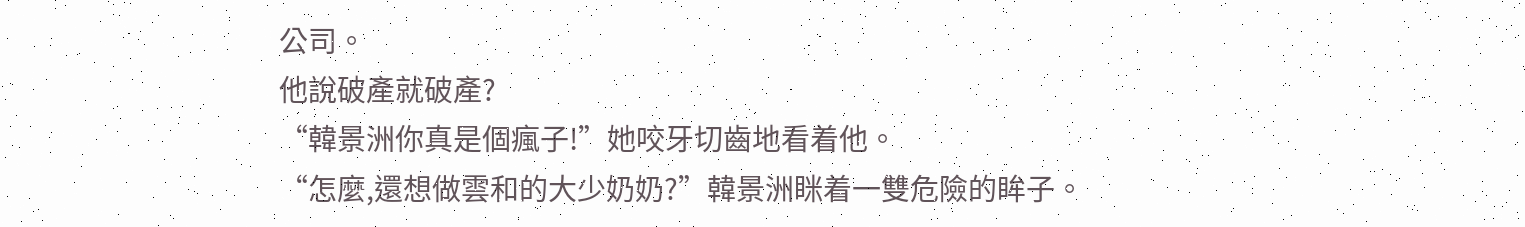公司。
他說破產就破產?
“韓景洲你真是個瘋子!”她咬牙切齒地看着他。
“怎麼,還想做雲和的大少奶奶?”韓景洲眯着一雙危險的眸子。